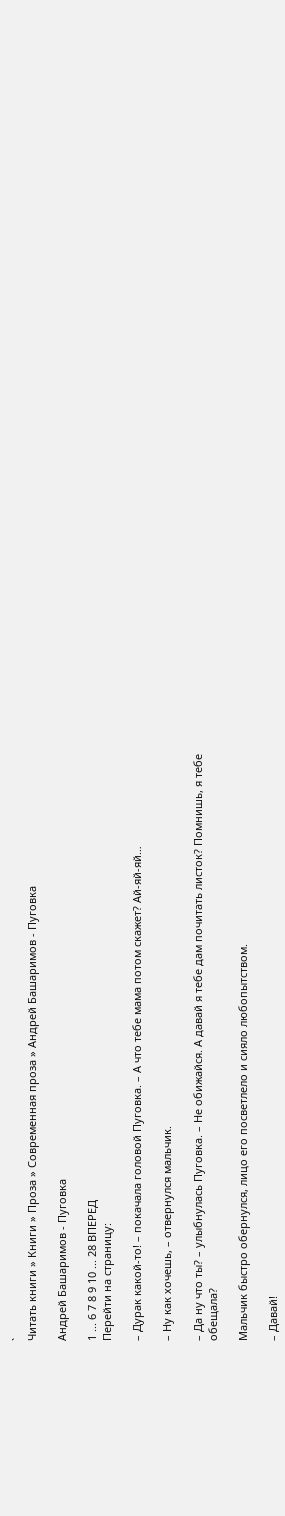`
Читать книги » Книги » Проза » Современная проза » Андрей Башаримов - Пуговка

Андрей Башаримов - Пуговка

1 ... 6 7 8 9 10 ... 28 ВПЕРЕД
Перейти на страницу:

– Дурак какой-то! – покачала головой Пуговка. – А что тебе мама потом скажет? Ай-яй-яй…

– Ну как хочешь, – отвернулся мальчик.

– Да ну что ты? – улыбнулась Пуговка. – Не обижайся. А давай я тебе дам почитать листок? Помнишь, я тебе обещала?

Мальчик быстро обернулся, лицо его посветлело и сияло любопытством.

– Давай!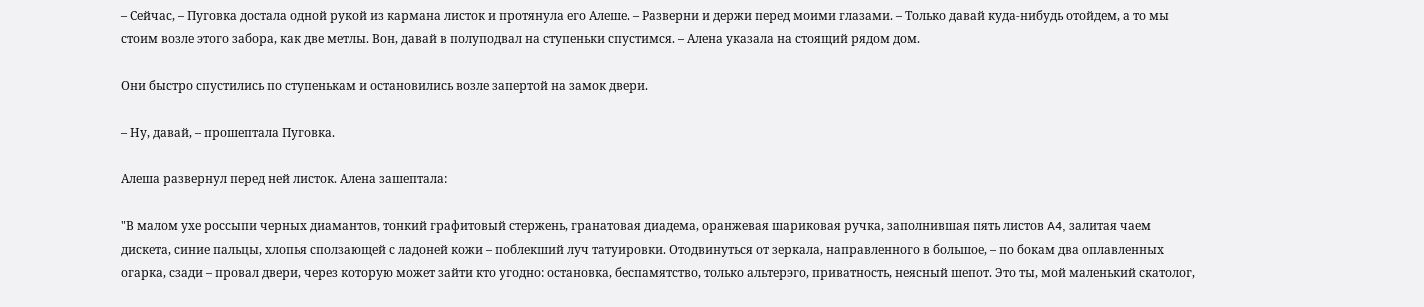– Сейчас, – Пуговка достала одной рукой из кармана листок и протянула его Алеше. – Разверни и держи перед моими глазами. – Только давай куда-нибудь отойдем, а то мы стоим возле этого забора, как две метлы. Вон, давай в полуподвал на ступеньки спустимся. – Алена указала на стоящий рядом дом.

Они быстро спустились по ступенькам и остановились возле запертой на замок двери.

– Ну, давай, – прошептала Пуговка.

Алеша развернул перед ней листок. Алена зашептала:

"В малом ухе россыпи черных диамантов, тонкий графитовый стержень, гранатовая диадема, оранжевая шариковая ручка, заполнившая пять листов A4, залитая чаем дискета, синие пальцы, хлопья сползающей с ладоней кожи – поблекший луч татуировки. Отодвинуться от зеркала, направленного в большое, – по бокам два оплавленных огарка, сзади – провал двери, через которую может зайти кто угодно: остановка, беспамятство, только альтерэго, приватность, неясный шепот. Это ты, мой маленький скатолог,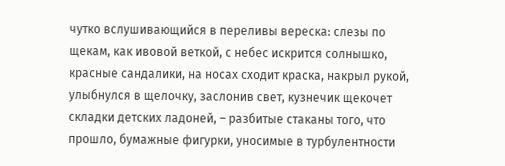чутко вслушивающийся в переливы вереска: слезы по щекам, как ивовой веткой, с небес искрится солнышко, красные сандалики, на носах сходит краска, накрыл рукой, улыбнулся в щелочку, заслонив свет, кузнечик щекочет складки детских ладоней, – разбитые стаканы того, что прошло, бумажные фигурки, уносимые в турбулентности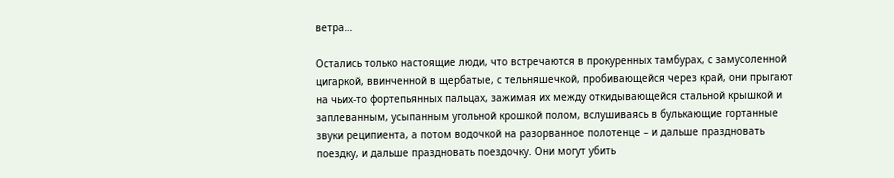ветра…

Остались только настоящие люди, что встречаются в прокуренных тамбурах, с замусоленной цигаркой, ввинченной в щербатые, с тельняшечкой, пробивающейся через край, они прыгают на чьих-то фортепьянных пальцах, зажимая их между откидывающейся стальной крышкой и заплеванным, усыпанным угольной крошкой полом, вслушиваясь в булькающие гортанные звуки реципиента, а потом водочкой на разорванное полотенце – и дальше праздновать поездку, и дальше праздновать поездочку. Они могут убить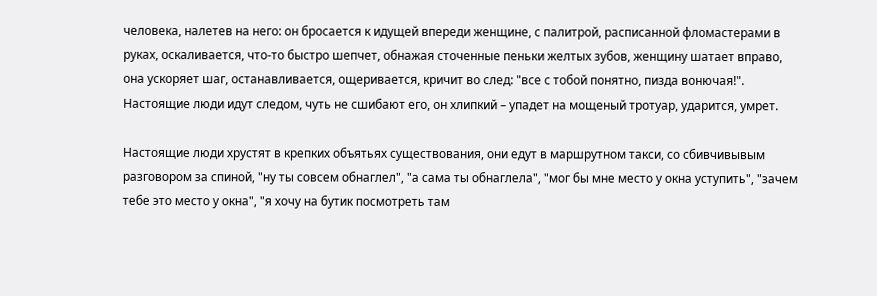человека, налетев на него: он бросается к идущей впереди женщине, с палитрой, расписанной фломастерами в руках, оскаливается, что-то быстро шепчет, обнажая сточенные пеньки желтых зубов, женщину шатает вправо, она ускоряет шаг, останавливается, ощеривается, кричит во след: "все с тобой понятно, пизда вонючая!". Настоящие люди идут следом, чуть не сшибают его, он хлипкий – упадет на мощеный тротуар, ударится, умрет.

Настоящие люди хрустят в крепких объятьях существования, они едут в маршрутном такси, со сбивчивывым разговором за спиной, "ну ты совсем обнаглел", "а сама ты обнаглела", "мог бы мне место у окна уступить", "зачем тебе это место у окна", "я хочу на бутик посмотреть там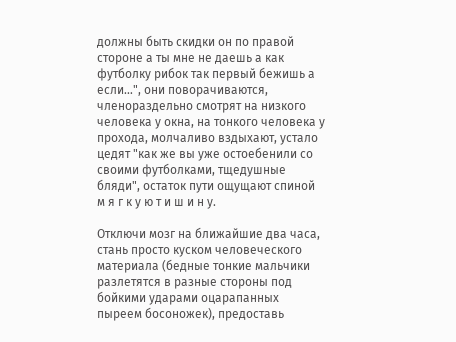должны быть скидки он по правой стороне а ты мне не даешь а как футболку рибок так первый бежишь а если…", они поворачиваются, членораздельно смотрят на низкого человека у окна, на тонкого человека у прохода, молчаливо вздыхают, устало цедят "как же вы уже остоебенили со своими футболками, тщедушные бляди", остаток пути ощущают спиной м я г к у ю т и ш и н у.

Отключи мозг на ближайшие два часа, стань просто куском человеческого материала (бедные тонкие мальчики разлетятся в разные стороны под бойкими ударами оцарапанных пыреем босоножек), предоставь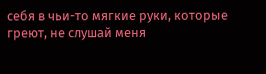себя в чьи-то мягкие руки, которые греют, не слушай меня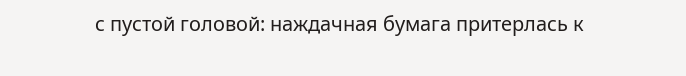с пустой головой: наждачная бумага притерлась к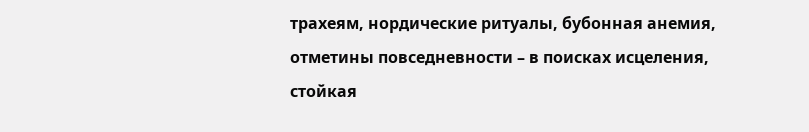трахеям, нордические ритуалы, бубонная анемия, отметины повседневности – в поисках исцеления, стойкая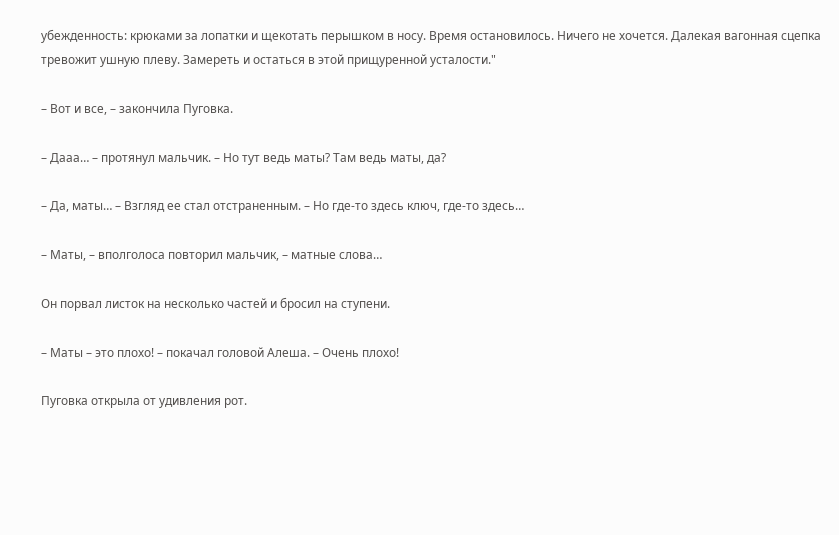убежденность: крюками за лопатки и щекотать перышком в носу. Время остановилось. Ничего не хочется. Далекая вагонная сцепка тревожит ушную плеву. Замереть и остаться в этой прищуренной усталости."

– Вот и все, – закончила Пуговка.

– Дааа… – протянул мальчик. – Но тут ведь маты? Там ведь маты, да?

– Да, маты… – Взгляд ее стал отстраненным. – Но где-то здесь ключ, где-то здесь…

– Маты, – вполголоса повторил мальчик, – матные слова…

Он порвал листок на несколько частей и бросил на ступени.

– Маты – это плохо! – покачал головой Алеша. – Очень плохо!

Пуговка открыла от удивления рот.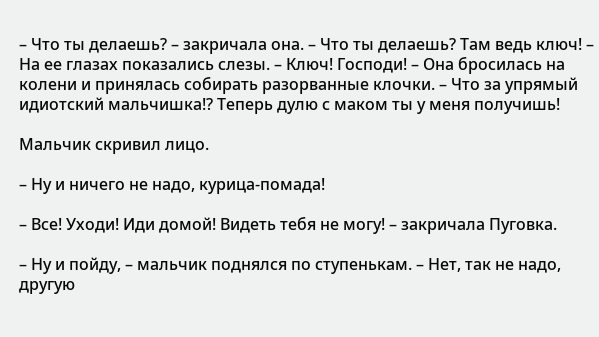– Что ты делаешь? – закричала она. – Что ты делаешь? Там ведь ключ! – На ее глазах показались слезы. – Ключ! Господи! – Она бросилась на колени и принялась собирать разорванные клочки. – Что за упрямый идиотский мальчишка!? Теперь дулю с маком ты у меня получишь!

Мальчик скривил лицо.

– Ну и ничего не надо, курица-помада!

– Все! Уходи! Иди домой! Видеть тебя не могу! – закричала Пуговка.

– Ну и пойду, – мальчик поднялся по ступенькам. – Нет, так не надо, другую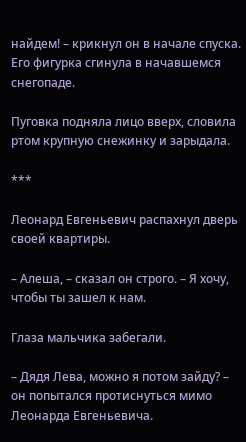найдем! – крикнул он в начале спуска. Его фигурка сгинула в начавшемся снегопаде.

Пуговка подняла лицо вверх, словила ртом крупную снежинку и зарыдала.

***

Леонард Евгеньевич распахнул дверь своей квартиры.

– Алеша, – сказал он строго. – Я хочу, чтобы ты зашел к нам.

Глаза мальчика забегали.

– Дядя Лева, можно я потом зайду? – он попытался протиснуться мимо Леонарда Евгеньевича.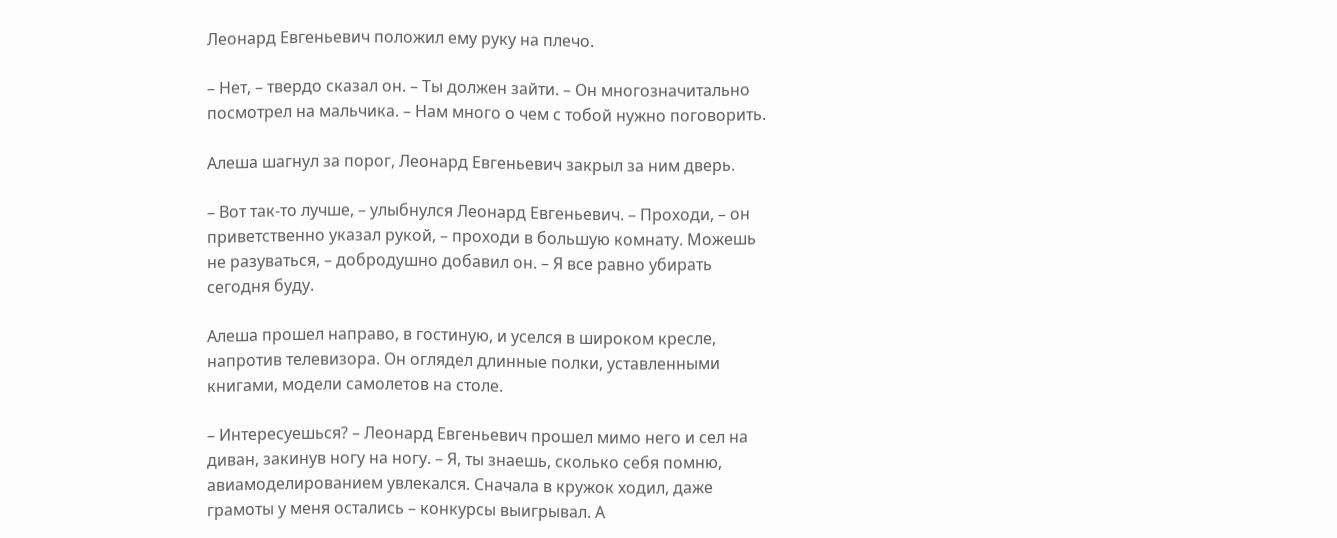Леонард Евгеньевич положил ему руку на плечо.

– Нет, – твердо сказал он. – Ты должен зайти. – Он многозначитально посмотрел на мальчика. – Нам много о чем с тобой нужно поговорить.

Алеша шагнул за порог, Леонард Евгеньевич закрыл за ним дверь.

– Вот так-то лучше, – улыбнулся Леонард Евгеньевич. – Проходи, – он приветственно указал рукой, – проходи в большую комнату. Можешь не разуваться, – добродушно добавил он. – Я все равно убирать сегодня буду.

Алеша прошел направо, в гостиную, и уселся в широком кресле, напротив телевизора. Он оглядел длинные полки, уставленными книгами, модели самолетов на столе.

– Интересуешься? – Леонард Евгеньевич прошел мимо него и сел на диван, закинув ногу на ногу. – Я, ты знаешь, сколько себя помню, авиамоделированием увлекался. Сначала в кружок ходил, даже грамоты у меня остались – конкурсы выигрывал. А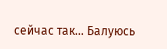сейчас так… Балуюсь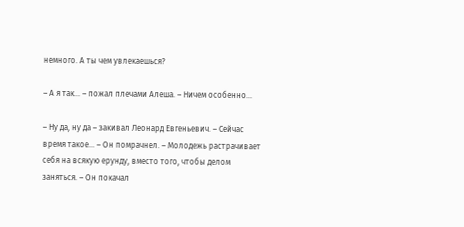немного. А ты чем увлекаешься?

– А я так… – пожал плечами Алеша. – Ничем особенно…

– Ну да, ну да – закивал Леонард Евгеньевич. – Сейчас время такое… – Он помрачнел. – Молодежь растрачивает себя на всякую ерунду, вместо того, чтобы делом заняться. – Он покачал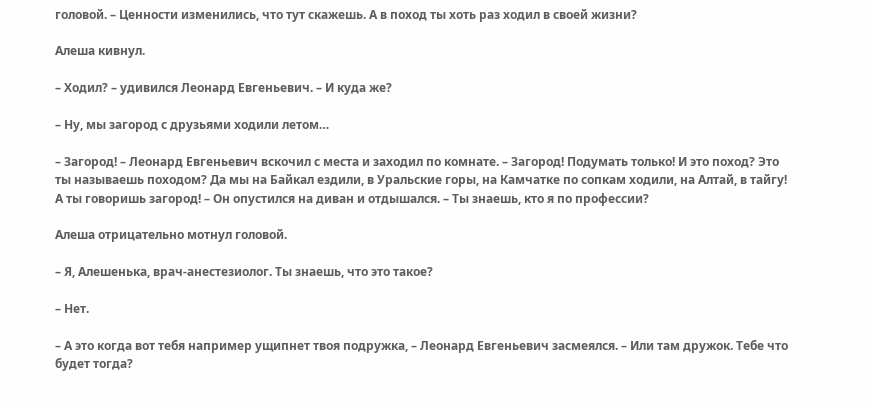головой. – Ценности изменились, что тут скажешь. А в поход ты хоть раз ходил в своей жизни?

Алеша кивнул.

– Ходил? – удивился Леонард Евгеньевич. – И куда же?

– Ну, мы загород с друзьями ходили летом…

– Загород! – Леонард Евгеньевич вскочил с места и заходил по комнате. – Загород! Подумать только! И это поход? Это ты называешь походом? Да мы на Байкал ездили, в Уральские горы, на Камчатке по сопкам ходили, на Алтай, в тайгу! А ты говоришь загород! – Он опустился на диван и отдышался. – Ты знаешь, кто я по профессии?

Алеша отрицательно мотнул головой.

– Я, Алешенька, врач-анестезиолог. Ты знаешь, что это такое?

– Нет.

– А это когда вот тебя например ущипнет твоя подружка, – Леонард Евгеньевич засмеялся. – Или там дружок. Тебе что будет тогда?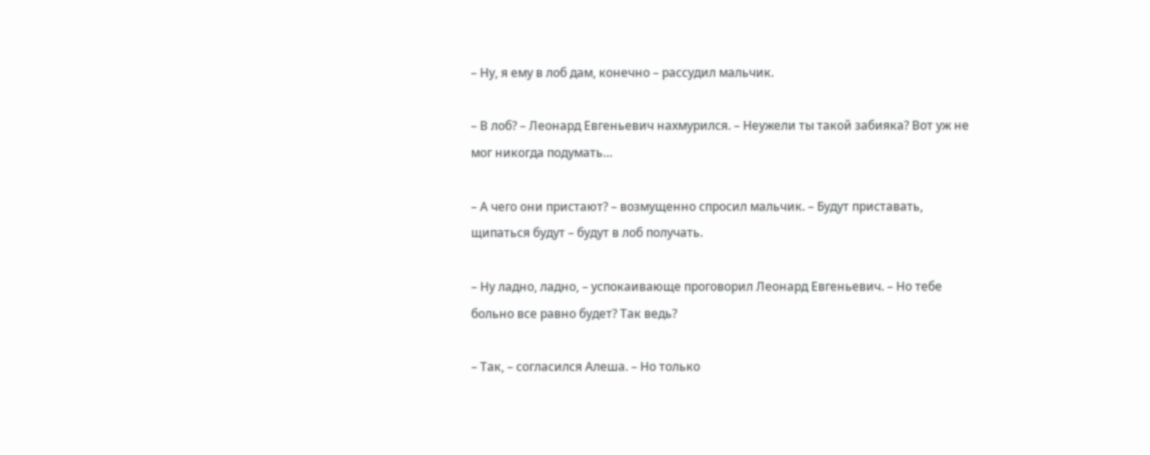– Ну, я ему в лоб дам, конечно – рассудил мальчик.

– В лоб? – Леонард Евгеньевич нахмурился. – Неужели ты такой забияка? Вот уж не мог никогда подумать…

– А чего они пристают? – возмущенно спросил мальчик. – Будут приставать, щипаться будут – будут в лоб получать.

– Ну ладно, ладно, – успокаивающе проговорил Леонард Евгеньевич. – Но тебе больно все равно будет? Так ведь?

– Так, – согласился Алеша. – Но только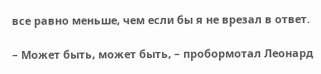все равно меньше, чем если бы я не врезал в ответ.

– Может быть, может быть, – пробормотал Леонард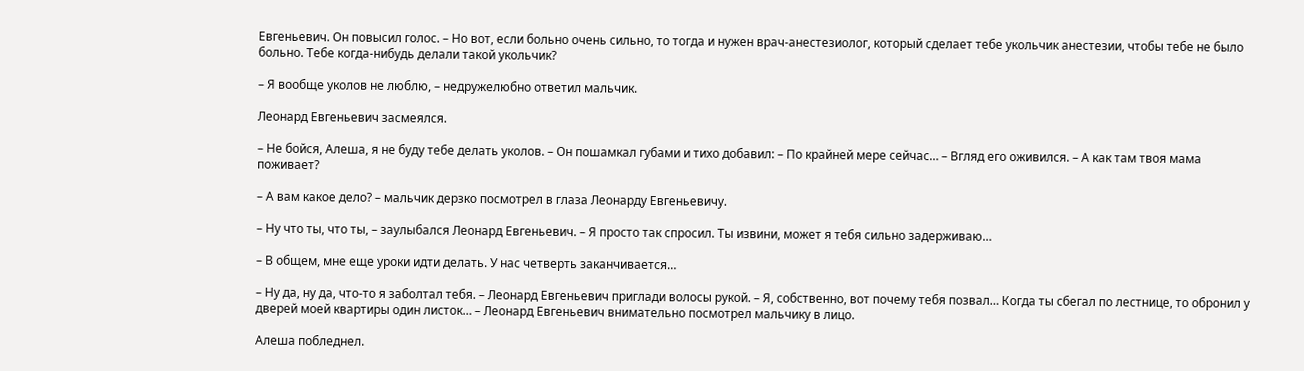Евгеньевич. Он повысил голос. – Но вот, если больно очень сильно, то тогда и нужен врач-анестезиолог, который сделает тебе укольчик анестезии, чтобы тебе не было больно. Тебе когда-нибудь делали такой укольчик?

– Я вообще уколов не люблю, – недружелюбно ответил мальчик.

Леонард Евгеньевич засмеялся.

– Не бойся, Алеша, я не буду тебе делать уколов. – Он пошамкал губами и тихо добавил: – По крайней мере сейчас… – Вгляд его оживился. – А как там твоя мама поживает?

– А вам какое дело? – мальчик дерзко посмотрел в глаза Леонарду Евгеньевичу.

– Ну что ты, что ты, – заулыбался Леонард Евгеньевич. – Я просто так спросил. Ты извини, может я тебя сильно задерживаю…

– В общем, мне еще уроки идти делать. У нас четверть заканчивается…

– Ну да, ну да, что-то я заболтал тебя. – Леонард Евгеньевич приглади волосы рукой. – Я, собственно, вот почему тебя позвал… Когда ты сбегал по лестнице, то обронил у дверей моей квартиры один листок… – Леонард Евгеньевич внимательно посмотрел мальчику в лицо.

Алеша побледнел.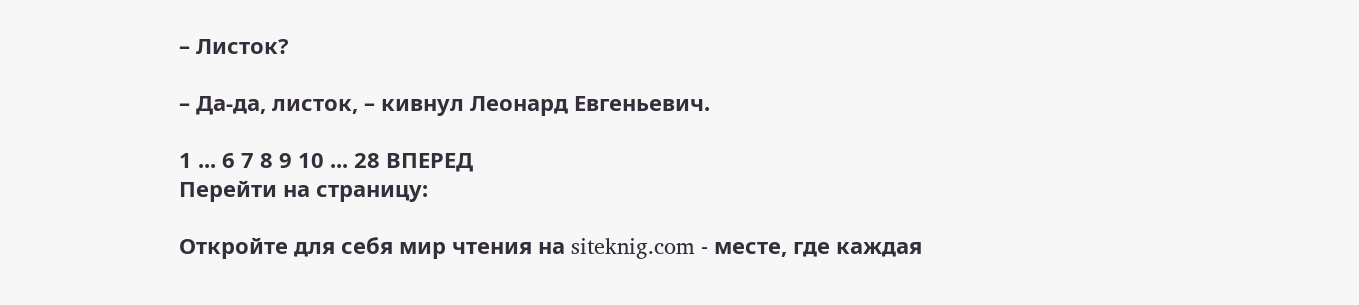– Листок?

– Да-да, листок, – кивнул Леонард Евгеньевич.

1 ... 6 7 8 9 10 ... 28 ВПЕРЕД
Перейти на страницу:

Откройте для себя мир чтения на siteknig.com - месте, где каждая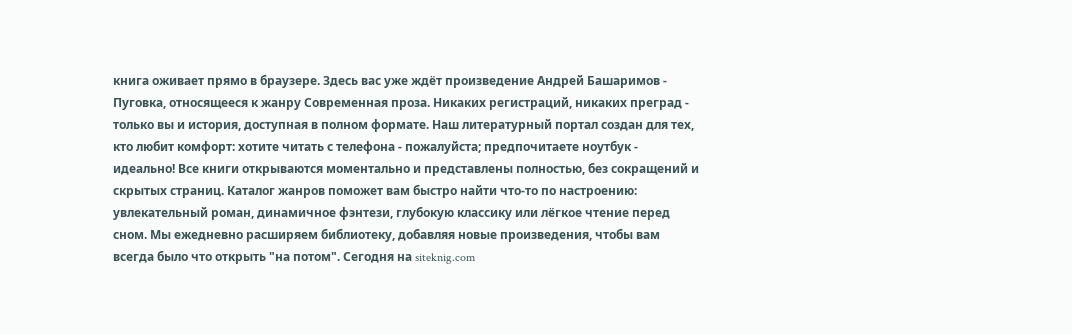книга оживает прямо в браузере. Здесь вас уже ждёт произведение Андрей Башаримов - Пуговка, относящееся к жанру Современная проза. Никаких регистраций, никаких преград - только вы и история, доступная в полном формате. Наш литературный портал создан для тех, кто любит комфорт: хотите читать с телефона - пожалуйста; предпочитаете ноутбук - идеально! Все книги открываются моментально и представлены полностью, без сокращений и скрытых страниц. Каталог жанров поможет вам быстро найти что-то по настроению: увлекательный роман, динамичное фэнтези, глубокую классику или лёгкое чтение перед сном. Мы ежедневно расширяем библиотеку, добавляя новые произведения, чтобы вам всегда было что открыть "на потом". Сегодня на siteknig.com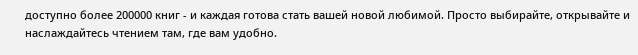доступно более 200000 книг - и каждая готова стать вашей новой любимой. Просто выбирайте, открывайте и наслаждайтесь чтением там, где вам удобно.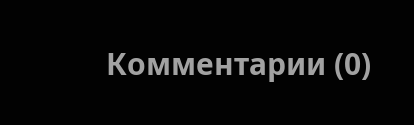Комментарии (0)